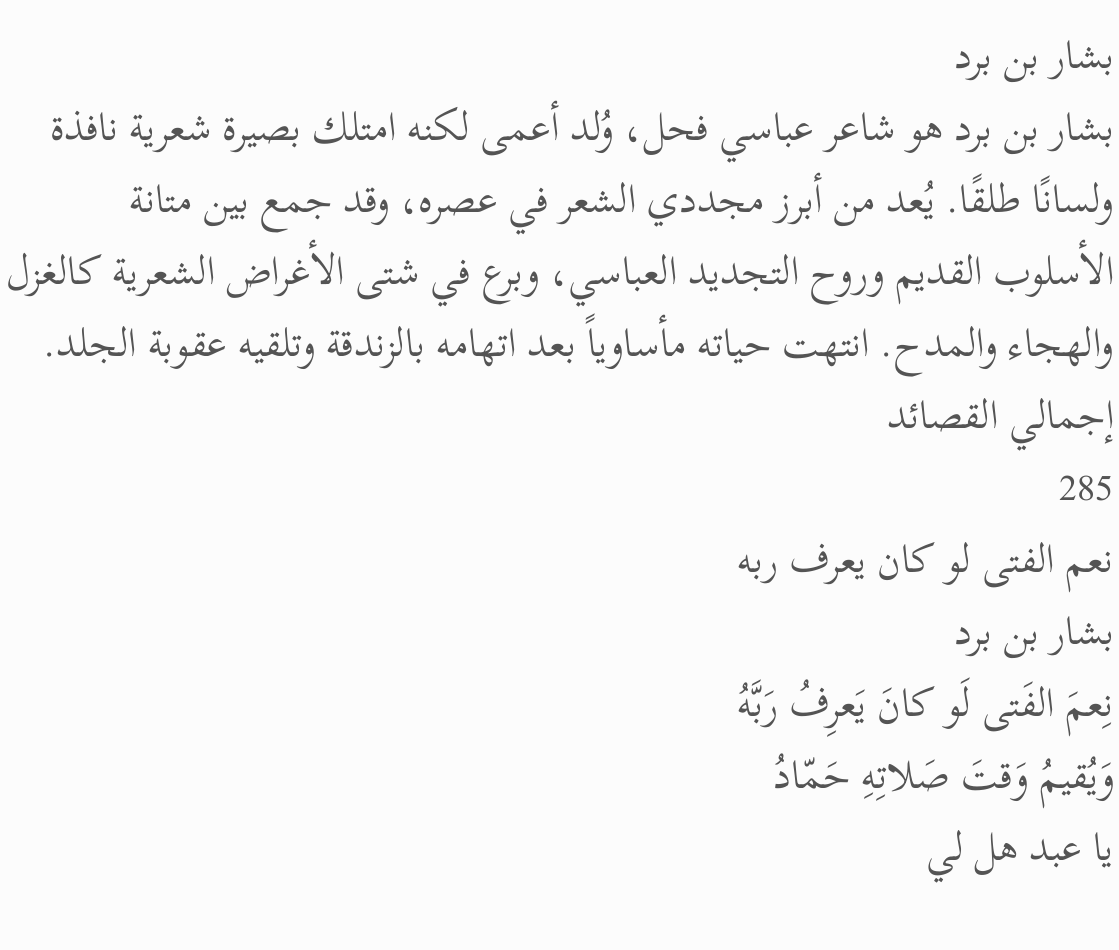بشار بن برد
بشار بن برد هو شاعر عباسي فحل، وُلد أعمى لكنه امتلك بصيرة شعرية نافذة ولسانًا طلقًا. يُعد من أبرز مجددي الشعر في عصره، وقد جمع بين متانة الأسلوب القديم وروح التجديد العباسي، وبرع في شتى الأغراض الشعرية كالغزل والهجاء والمدح. انتهت حياته مأساوياً بعد اتهامه بالزندقة وتلقيه عقوبة الجلد.
إجمالي القصائد
285
نعم الفتى لو كان يعرف ربه
بشار بن برد
نِعمَ الفَتى لَو كانَ يَعرِفُ رَبَّهُ
وَيُقيمُ وَقتَ صَلاتِهِ حَمّادُ
يا عبد هل لي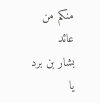منكم من عائد
بشار بن برد
يا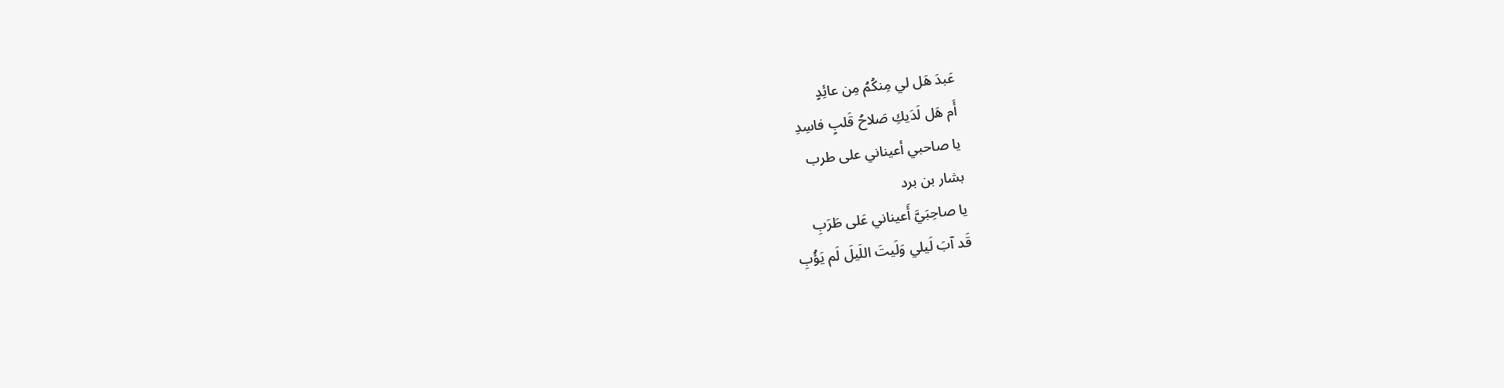عَبدَ هَل لي مِنكُمُ مِن عائِدٍ
أَم هَل لَدَيكِ صَلاحُ قَلبٍ فاسِدِ
يا صاحبي أعيناني على طرب
بشار بن برد
يا صاحِبَيَّ أَعيناني عَلى طَرَبِ
قَد آبَ لَيلي وَلَيتَ اللَيلَ لَم يَؤُبِ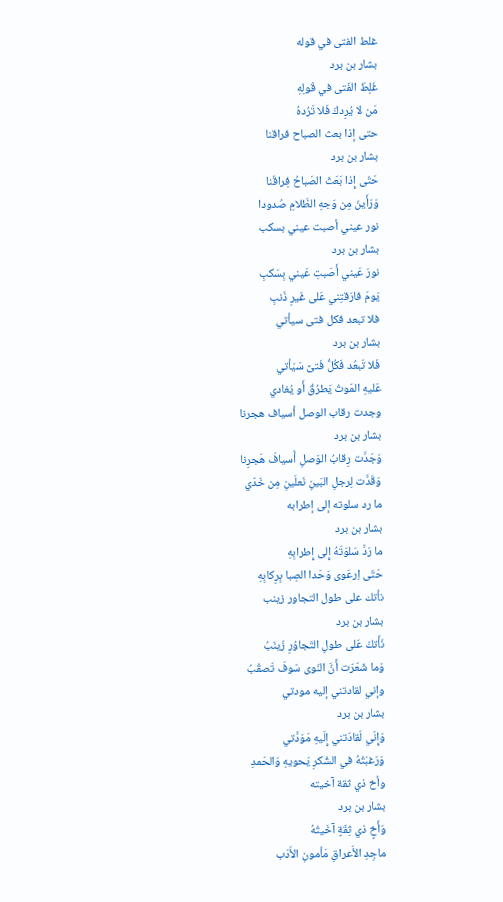غلط الفتى في قوله
بشار بن برد
غَلِطَ الفَتى في قَولِهِ
مَن لا يُرِدكَ فَلا تَرُدهُ
حتى إذا بعث الصباح فراقنا
بشار بن برد
حَتّى إِذا بَعَثَ الصَباحُ فِراقَنا
وَرَأَينَ مِن وَجهِ الظَلامِ صُدودا
نور عيني أصبت عيني بسكب
بشار بن برد
نورَ عَيني أَصَبتِ عَيني بِسَكبِ
يَومَ فارَقتِني عَلى غَيرِ ذَنبِ
فلا تبعد فكل فتى سيأتي
بشار بن برد
فَلا تَبعُد فَكُلُّ فَتىً سَيَأتي
عَليهِ المَوتُ يَطرُقُ أَو يُغادي
وجدت رقاب الوصل أسياف هجرنا
بشار بن برد
وَجَدَّت رِقابُ الوَصلِ أَسيافَ هَجرِنا
وَقَدَّت لِرجلِ البَينِ نَعلَينِ مِن خَدّي
ما رد سلوته إلى إطرابه
بشار بن برد
ما رَدَّ سَلوَتَهُ إِلى إِطرابِهِ
حَتّى اِرعَوى وَحَدا الصِبا بِرِكابِهِ
نأتك على طول التجاور زينب
بشار بن برد
نَأَتكَ عَلى طولِ التَجاوُرِ زَينَبُ
وَما شَعَرَت أَنَّ النَوى سَوفَ تَصقُبُ
وإني لقادتني إليه مودتي
بشار بن برد
وَإِنّي لَقادَتني إِلَيهِ مَوَدَّتي
وَرَغبَتُهُ في الشُكرِ يَحويهِ وَالحَمدِ
وأخ ذي ثقة آخيته
بشار بن برد
وَأَخٍ ذي ثِقَةٍ آخَيتُهُ
ماجِدِ الأَعراقِ مَأمونِ الأَدَب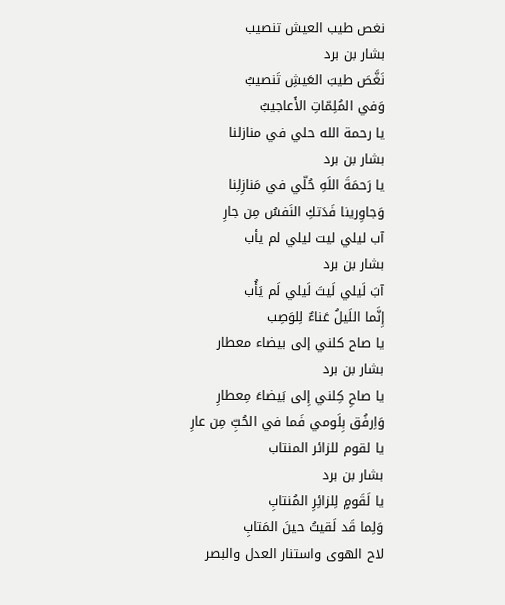نغص طيب العيش تنصيب
بشار بن برد
نَغَّصَ طيبَ العَيشِ تَنصيبُ
وَفي المُلِمّاتِ الأَعاجيبُ
يا رحمة الله حلي في منازلنا
بشار بن برد
يا رَحمَةَ اللَهِ حُلّي في مَنازِلِنا
وَجاوِرينا فَدَتكِ النَفسُ مِن جارِ
آب ليلي ليت ليلي لم يأب
بشار بن برد
آبَ لَيلي لَيتَ لَيلي لَم يَأُب
إِنَّما اللَيلُ عَناءٌ لِلوَصِب
يا صاح كلني إلى بيضاء معطار
بشار بن برد
يا صاحِ كِلني إِلى بَيضاءَ مِعطارِ
وَاِرفُق بِلَومي فَما في الحُبِّ مِن عارِ
يا لقوم للزائر المنتاب
بشار بن برد
يا لَقَومٍ لِلزائِرِ المُنتابِ
وَلِما قَد لَقيتُ حينَ المَتابِ
لاح الهوى واستنار العدل والبصر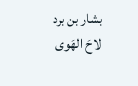بشار بن برد
لاحَ الهَوى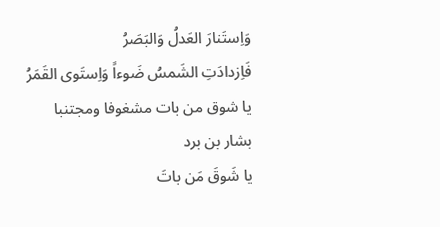وَاِستَنارَ العَدلُ وَالبَصَرُ
فَاِزدادَتِ الشَمسُ ضَوءاً وَاِستَوى القَمَرُ
يا شوق من بات مشغوفا ومجتنبا
بشار بن برد
يا شَوقَ مَن باتَ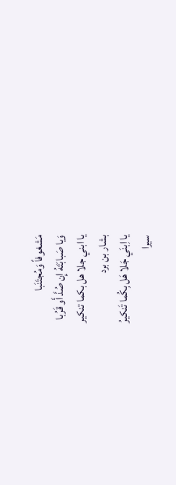مَشغوفاً وَمُجتَنَبا
وَيا صَبابَتَهُ إِن صُدَّ أَو قَرُبا
يا ابني جلا هل بكما تنكير
بشار بن برد
يا اِبنَي جَلا هَل بِكُما تَنكيرُ
سيرا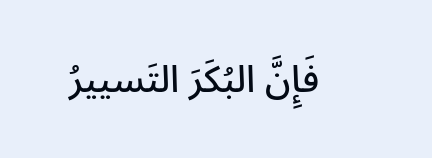فَإِنَّ البُكَرَ التَسييرُ